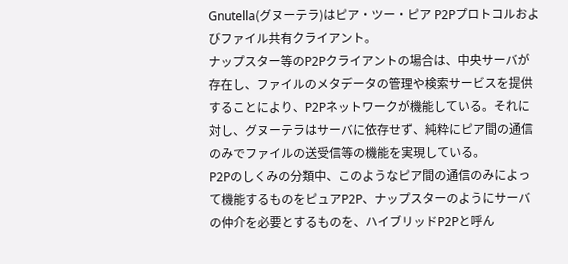Gnutella(グヌーテラ)はピア・ツー・ピア P2Pプロトコルおよびファイル共有クライアント。
ナップスター等のP2Pクライアントの場合は、中央サーバが存在し、ファイルのメタデータの管理や検索サービスを提供することにより、P2Pネットワークが機能している。それに対し、グヌーテラはサーバに依存せず、純粋にピア間の通信のみでファイルの送受信等の機能を実現している。
P2Pのしくみの分類中、このようなピア間の通信のみによって機能するものをピュアP2P、ナップスターのようにサーバの仲介を必要とするものを、ハイブリッドP2Pと呼ん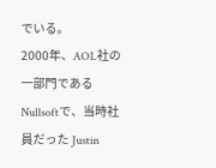でいる。
2000年、AOL社の一部門であるNullsoftで、当時社員だった Justin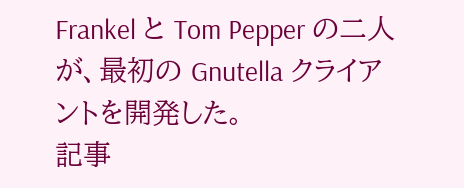Frankel と Tom Pepper の二人が、最初の Gnutella クライアントを開発した。
記事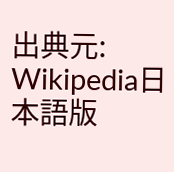出典元: Wikipedia日本語版